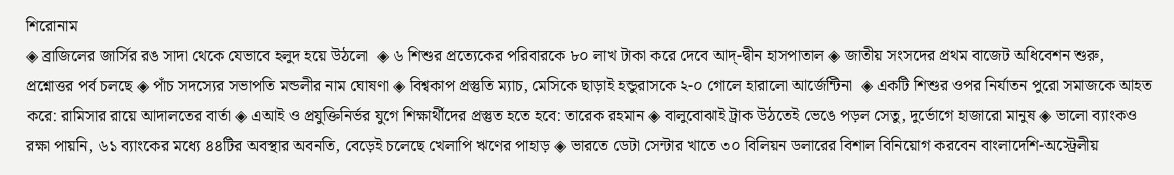শিরোনাম
◈ ব্রাজিলের জার্সির রঙ সাদা থেকে যেভাবে হলুদ হয়ে উঠলো  ◈ ৬ শিশুর প্রত্যেকের পরিবারকে ৮০ লাখ টাকা করে দেবে আদ্-দ্বীন হাসপাতাল ◈ জাতীয় সংসদের প্রথম বাজেট অধিবেশন শুরু, প্রশ্নোত্তর পর্ব চলছে ◈ পাঁচ সদস্যের সভাপতি মন্ডলীর নাম ঘোষণা ◈ বিশ্বকাপ প্রস্তু‌তি ম‌্যাচ, মে‌সি‌কে ছাড়াই হন্ডুরাসকে ২-০ গো‌লে হারালো আর্জেন্টিনা  ◈ একটি শিশুর ওপর নির্যাতন পুরো সমাজকে আহত করে: রামিসার রায়ে আদালতের বার্তা ◈ এআই ও প্রযুক্তিনির্ভর যুগে শিক্ষার্থীদের প্রস্তুত হতে হবে: তারেক রহমান ◈ বালুবোঝাই ট্রাক উঠতেই ভেঙে পড়ল সেতু, দুর্ভোগে হাজারো মানুষ ◈ ভালো ব্যাংকও রক্ষা পায়নি, ৬১ ব্যাংকের মধ্যে ৪৪টির অবস্থার অবনতি, বেড়েই চলেছে খেলাপি ঋণের পাহাড় ◈ ভারতে ডেটা সেন্টার খাতে ৩০ বিলিয়ন ডলারের বিশাল বিনিয়োগ করবেন বাংলাদেশি-অস্ট্রেলীয়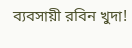ব্যবসায়ী রবিন খুদা!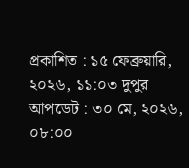প্রকাশিত : ১৫ ফেব্রুয়ারি, ২০২৬, ১১:০৩ দুপুর
আপডেট : ৩০ মে, ২০২৬, ০৮:০০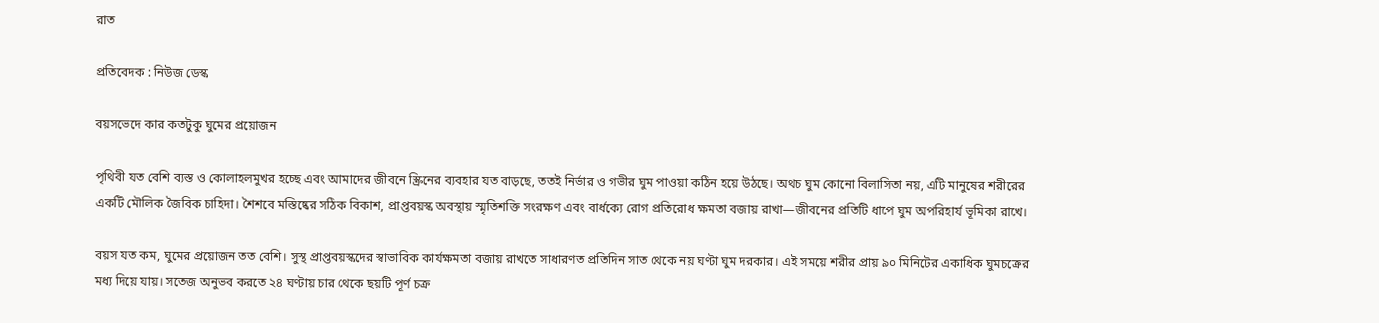রাত

প্রতিবেদক : নিউজ ডেস্ক

বয়সভেদে কার কতটুকু ঘুমের প্রয়োজন

পৃথিবী যত বেশি ব্যস্ত ও কোলাহলমুখর হচ্ছে এবং আমাদের জীবনে স্ক্রিনের ব্যবহার যত বাড়ছে, ততই নির্ভার ও গভীর ঘুম পাওয়া কঠিন হয়ে উঠছে। অথচ ঘুম কোনো বিলাসিতা নয়, এটি মানুষের শরীরের একটি মৌলিক জৈবিক চাহিদা। শৈশবে মস্তিষ্কের সঠিক বিকাশ, প্রাপ্তবয়স্ক অবস্থায় স্মৃতিশক্তি সংরক্ষণ এবং বার্ধক্যে রোগ প্রতিরোধ ক্ষমতা বজায় রাখা—জীবনের প্রতিটি ধাপে ঘুম অপরিহার্য ভূমিকা রাখে।

বয়স যত কম, ঘুমের প্রয়োজন তত বেশি। সুস্থ প্রাপ্তবয়স্কদের স্বাভাবিক কার্যক্ষমতা বজায় রাখতে সাধারণত প্রতিদিন সাত থেকে নয় ঘণ্টা ঘুম দরকার। এই সময়ে শরীর প্রায় ৯০ মিনিটের একাধিক ঘুমচক্রের মধ্য দিয়ে যায়। সতেজ অনুভব করতে ২৪ ঘণ্টায় চার থেকে ছয়টি পূর্ণ চক্র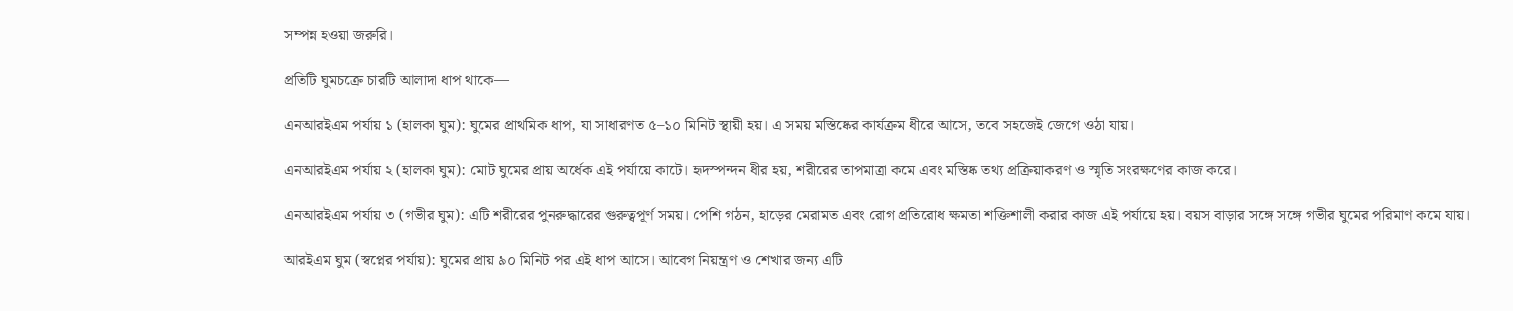সম্পন্ন হওয়া জরুরি।

প্রতিটি ঘুমচক্রে চারটি আলাদা ধাপ থাকে—

এনআরইএম পর্যায় ১ (হালকা ঘুম): ঘুমের প্রাথমিক ধাপ, যা সাধারণত ৫–১০ মিনিট স্থায়ী হয়। এ সময় মস্তিষ্কের কার্যক্রম ধীরে আসে, তবে সহজেই জেগে ওঠা যায়।

এনআরইএম পর্যায় ২ (হালকা ঘুম): মোট ঘুমের প্রায় অর্ধেক এই পর্যায়ে কাটে। হৃদস্পন্দন ধীর হয়, শরীরের তাপমাত্রা কমে এবং মস্তিষ্ক তথ্য প্রক্রিয়াকরণ ও স্মৃতি সংরক্ষণের কাজ করে।

এনআরইএম পর্যায় ৩ (গভীর ঘুম): এটি শরীরের পুনরুদ্ধারের গুরুত্বপূর্ণ সময়। পেশি গঠন, হাড়ের মেরামত এবং রোগ প্রতিরোধ ক্ষমতা শক্তিশালী করার কাজ এই পর্যায়ে হয়। বয়স বাড়ার সঙ্গে সঙ্গে গভীর ঘুমের পরিমাণ কমে যায়।

আরইএম ঘুম (স্বপ্নের পর্যায়): ঘুমের প্রায় ৯০ মিনিট পর এই ধাপ আসে। আবেগ নিয়ন্ত্রণ ও শেখার জন্য এটি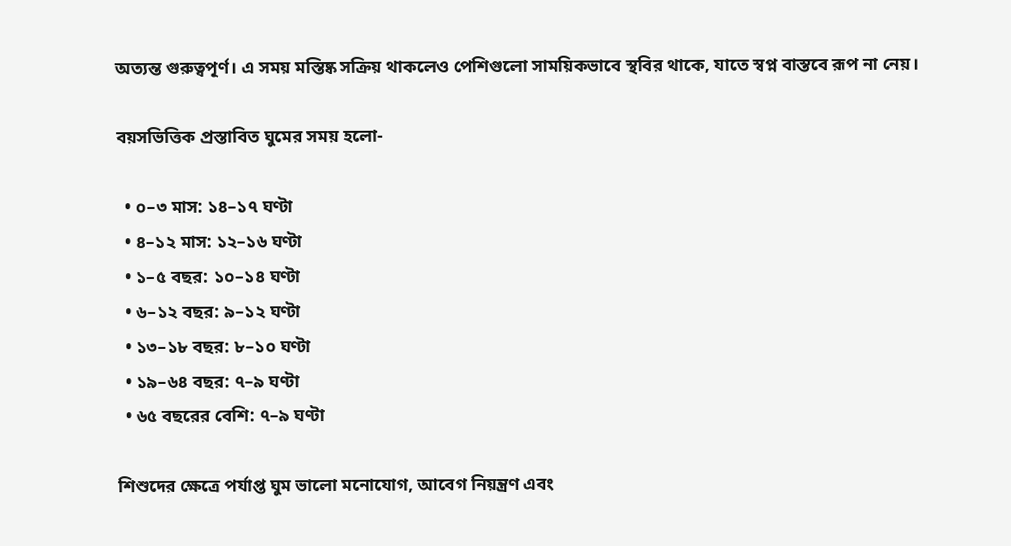অত্যন্ত গুরুত্বপূর্ণ। এ সময় মস্তিষ্ক সক্রিয় থাকলেও পেশিগুলো সাময়িকভাবে স্থবির থাকে, যাতে স্বপ্ন বাস্তবে রূপ না নেয়।

বয়সভিত্তিক প্রস্তাবিত ঘুমের সময় হলো-

  • ০–৩ মাস: ১৪–১৭ ঘণ্টা
  • ৪–১২ মাস: ১২–১৬ ঘণ্টা
  • ১–৫ বছর: ১০–১৪ ঘণ্টা
  • ৬–১২ বছর: ৯–১২ ঘণ্টা
  • ১৩–১৮ বছর: ৮–১০ ঘণ্টা
  • ১৯–৬৪ বছর: ৭–৯ ঘণ্টা
  • ৬৫ বছরের বেশি: ৭–৯ ঘণ্টা

শিশুদের ক্ষেত্রে পর্যাপ্ত ঘুম ভালো মনোযোগ, আবেগ নিয়ন্ত্রণ এবং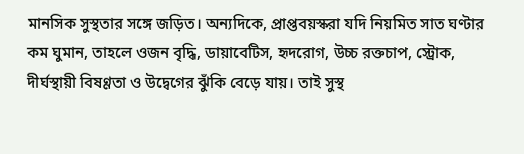মানসিক সুস্থতার সঙ্গে জড়িত। অন্যদিকে, প্রাপ্তবয়স্করা যদি নিয়মিত সাত ঘণ্টার কম ঘুমান, তাহলে ওজন বৃদ্ধি, ডায়াবেটিস, হৃদরোগ, উচ্চ রক্তচাপ, স্ট্রোক, দীর্ঘস্থায়ী বিষণ্ণতা ও উদ্বেগের ঝুঁকি বেড়ে যায়। তাই সুস্থ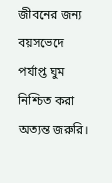জীবনের জন্য বয়সভেদে পর্যাপ্ত ঘুম নিশ্চিত করা অত্যন্ত জরুরি।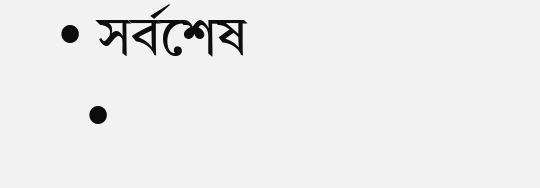• সর্বশেষ
  •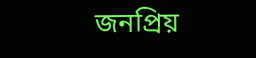জনপ্রিয়